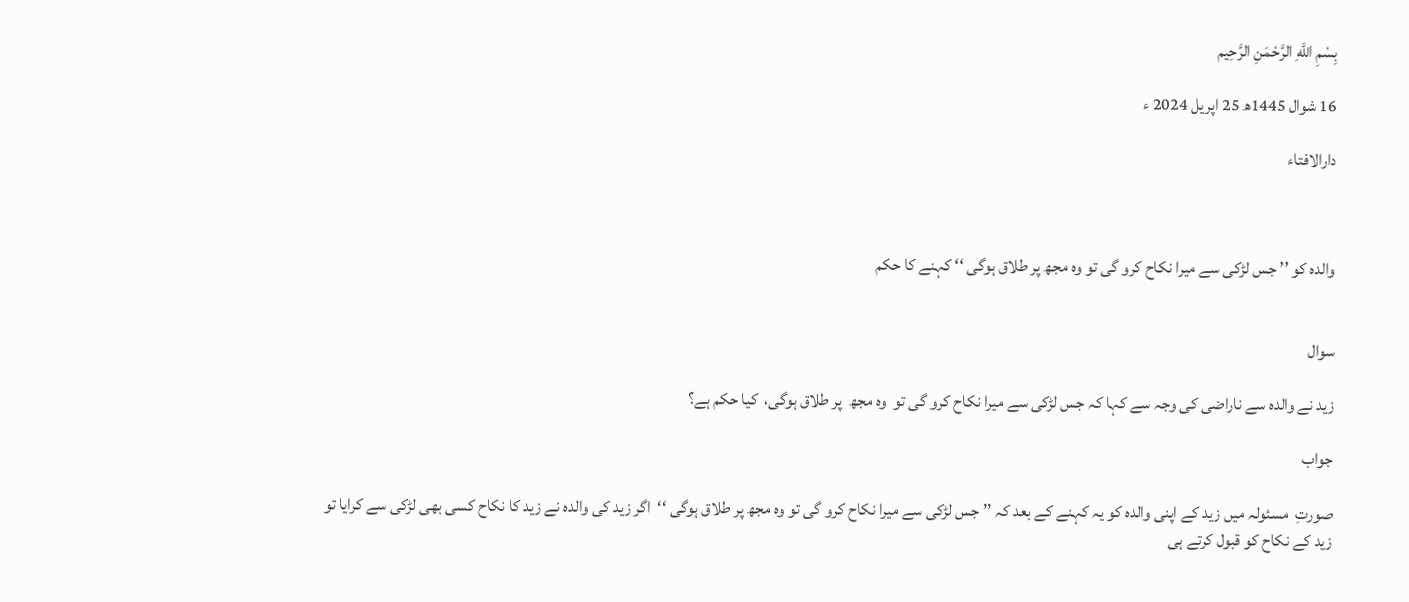بِسْمِ اللَّهِ الرَّحْمَنِ الرَّحِيم

16 شوال 1445ھ 25 اپریل 2024 ء

دارالافتاء



والدہ کو ’’ جس لڑکی سے میرا نکاح کرو گی تو وہ مجھ پر طلاق ہوگی ‘‘ کہنے کا حکم


سوال

زید نے والدہ سے ناراضی کی وجہ سے کہا کہ جس لڑکی سے میرا نکاح کرو گی تو  وہ مجھ  پر طلاق ہوگی،  کیا حکم ہے؟

جواب

صورتِ  مسئولہ میں زید کے اپنی والدہ کو یہ کہنے کے بعد کہ ’’ جس لڑکی سے میرا نکاح کرو گی تو وہ مجھ پر طلاق ہوگی ‘‘  اگر زید کی والدہ نے زید کا نکاح کسی بھی لڑکی سے کرایا تو زید کے نکاح کو قبول کرتے ہی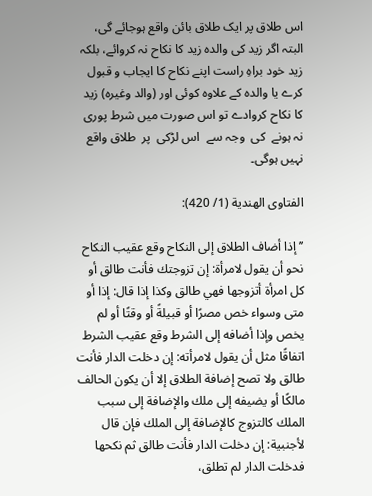اس طلاق پر ایک طلاق بائن واقع ہوجائے گی، البتہ اگر زید کی والدہ زید کا نکاح نہ کروائے، بلکہ زید خود براہِ راست اپنے نکاح کا ایجاب و قبول کرے یا والدہ کے علاوہ کوئی اور (والد وغیرہ) زید کا نکاح کروادے تو اس صورت میں شرط پوری نہ ہونے  کی  وجہ سے  اس لڑکی  پر  طلاق واقع نہیں ہوگی۔

الفتاوى الهندية (1/ 420):

’’ إذا أضاف الطلاق إلى النكاح وقع عقيب النكاح نحو أن يقول لامرأة: إن تزوجتك فأنت طالق أو كل امرأة أتزوجها فهي طالق وكذا إذا قال: إذا أو متى وسواء خص مصرًا أو قبيلةً أو وقتًا أو لم يخص وإذا أضافه إلى الشرط وقع عقيب الشرط اتفاقًا مثل أن يقول لامرأته: إن دخلت الدار فأنت طالق ولا تصح إضافة الطلاق إلا أن يكون الحالف مالكًا أو يضيفه إلى ملك والإضافة إلى سبب الملك كالتزوج كالإضافة إلى الملك فإن قال لأجنبية: إن دخلت الدار فأنت طالق ثم نكحها فدخلت الدار لم تطلق،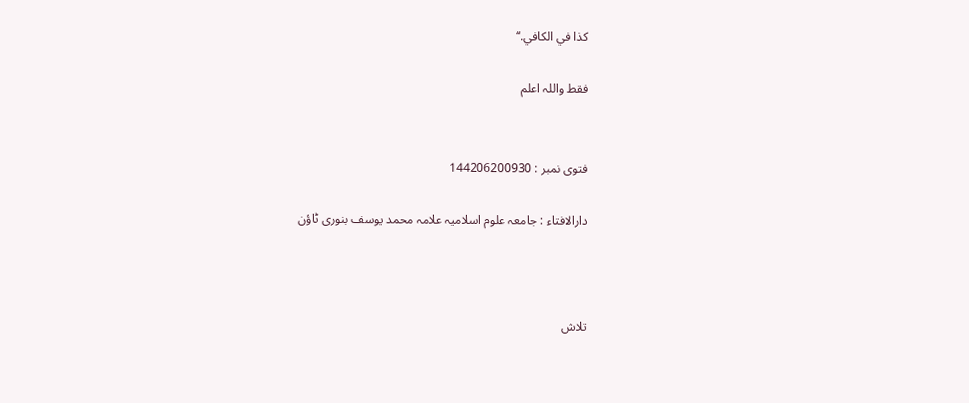كذا في الكافي.‘‘

فقط واللہ اعلم


فتوی نمبر : 144206200930

دارالافتاء : جامعہ علوم اسلامیہ علامہ محمد یوسف بنوری ٹاؤن



تلاش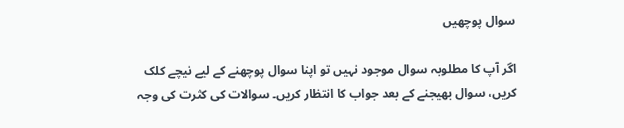سوال پوچھیں

اگر آپ کا مطلوبہ سوال موجود نہیں تو اپنا سوال پوچھنے کے لیے نیچے کلک کریں، سوال بھیجنے کے بعد جواب کا انتظار کریں۔ سوالات کی کثرت کی وجہ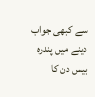سے کبھی جواب دینے میں پندرہ بیس دن کا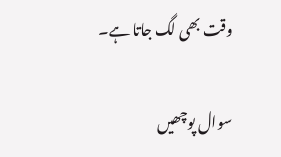وقت بھی لگ جاتا ہے۔

سوال پوچھیں